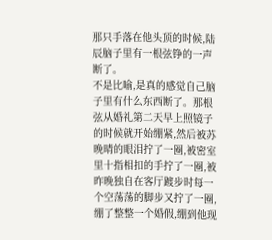那只手落在他头顶的时候,陆辰脑子里有一根弦铮的一声断了。
不是比喻,是真的感觉自己脑子里有什么东西断了。那根弦从婚礼第二天早上照镜子的时候就开始绷紧,然后被苏晚晴的眼泪拧了一圈,被密室里十指相扣的手拧了一圈,被昨晚独自在客厅踱步时每一个空荡荡的脚步又拧了一圈,绷了整整一个婚假,绷到他现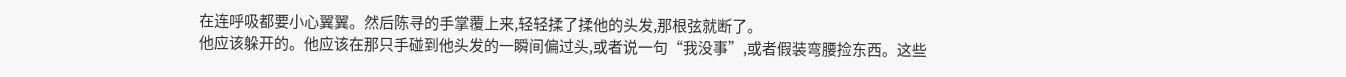在连呼吸都要小心翼翼。然后陈寻的手掌覆上来,轻轻揉了揉他的头发,那根弦就断了。
他应该躲开的。他应该在那只手碰到他头发的一瞬间偏过头,或者说一句“我没事”,或者假装弯腰捡东西。这些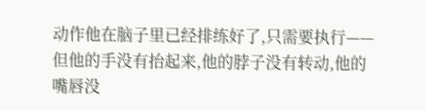动作他在脑子里已经排练好了,只需要执行——但他的手没有抬起来,他的脖子没有转动,他的嘴唇没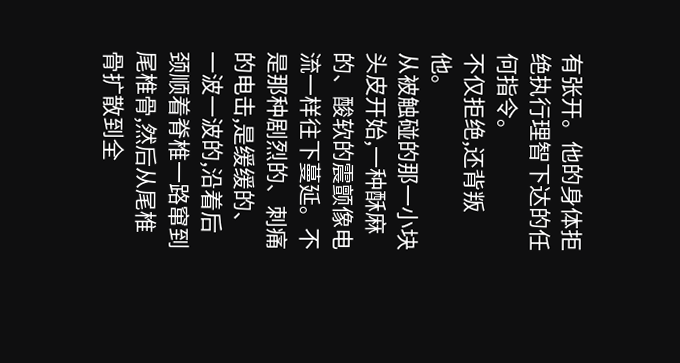有张开。他的身体拒绝执行理智下达的任何指令。
不仅拒绝,还背叛他。
从被触碰的那一小块头皮开始,一种酥麻的、酸软的震颤像电流一样往下蔓延。不是那种剧烈的、刺痛的电击,是缓缓的、一波一波的,沿着后颈顺着脊椎一路窜到尾椎骨,然后从尾椎骨扩散到全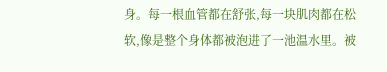身。每一根血管都在舒张,每一块肌肉都在松软,像是整个身体都被泡进了一池温水里。被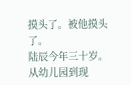摸头了。被他摸头了。
陆辰今年三十岁。从幼儿园到现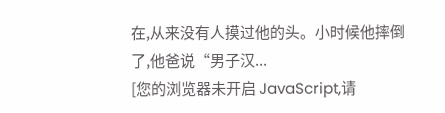在,从来没有人摸过他的头。小时候他摔倒了,他爸说“男子汉...
[您的浏览器未开启 JavaScript,请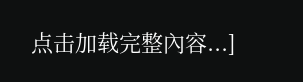点击加载完整內容...]